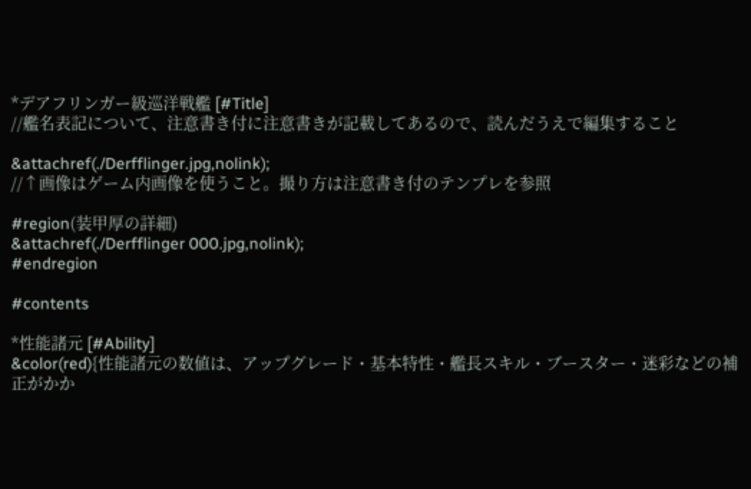*デアフリンガー級巡洋戦艦 [#Title]
//艦名表記について、注意書き付に注意書きが記載してあるので、読んだうえで編集すること

&attachref(./Derfflinger.jpg,nolink);
//↑画像はゲーム内画像を使うこと。撮り方は注意書き付のテンプレを参照

#region(装甲厚の詳細)
&attachref(./Derfflinger 000.jpg,nolink);
#endregion

#contents

*性能諸元 [#Ability]
&color(red){性能諸元の数値は、アップグレード・基本特性・艦長スキル・ブースター・迷彩などの補正がかか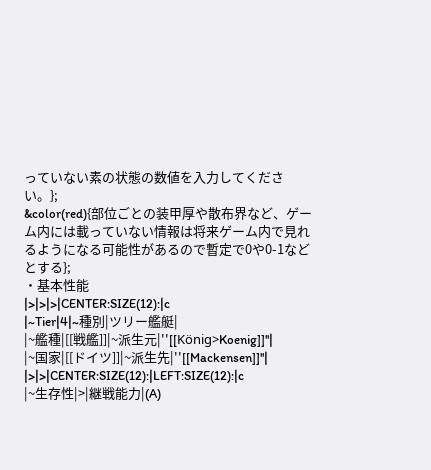っていない素の状態の数値を入力してください。};
&color(red){部位ごとの装甲厚や散布界など、ゲーム内には載っていない情報は将来ゲーム内で見れるようになる可能性があるので暫定で0や0-1などとする};
・基本性能
|>|>|>|CENTER:SIZE(12):|c
|~Tier|4|~種別|ツリー艦艇|
|~艦種|[[戦艦]]|~派生元|''[[König>Koenig]]''|
|~国家|[[ドイツ]]|~派生先|''[[Mackensen]]''|
|>|>|CENTER:SIZE(12):|LEFT:SIZE(12):|c
|~生存性|>|継戦能力|(A)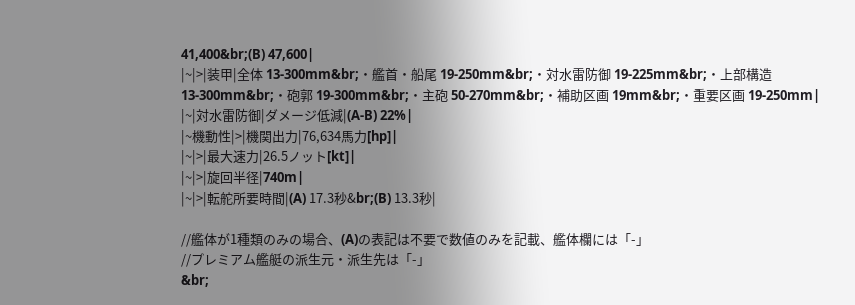41,400&br;(B) 47,600|
|~|>|装甲|全体 13-300mm&br;・艦首・船尾 19-250mm&br;・対水雷防御 19-225mm&br;・上部構造 13-300mm&br;・砲郭 19-300mm&br;・主砲 50-270mm&br;・補助区画 19mm&br;・重要区画 19-250mm|
|~|対水雷防御|ダメージ低減|(A-B) 22%|
|~機動性|>|機関出力|76,634馬力[hp]|
|~|>|最大速力|26.5ノット[kt]|
|~|>|旋回半径|740m|
|~|>|転舵所要時間|(A) 17.3秒&br;(B) 13.3秒|

//艦体が1種類のみの場合、(A)の表記は不要で数値のみを記載、艦体欄には「-」
//プレミアム艦艇の派生元・派生先は「-」
&br;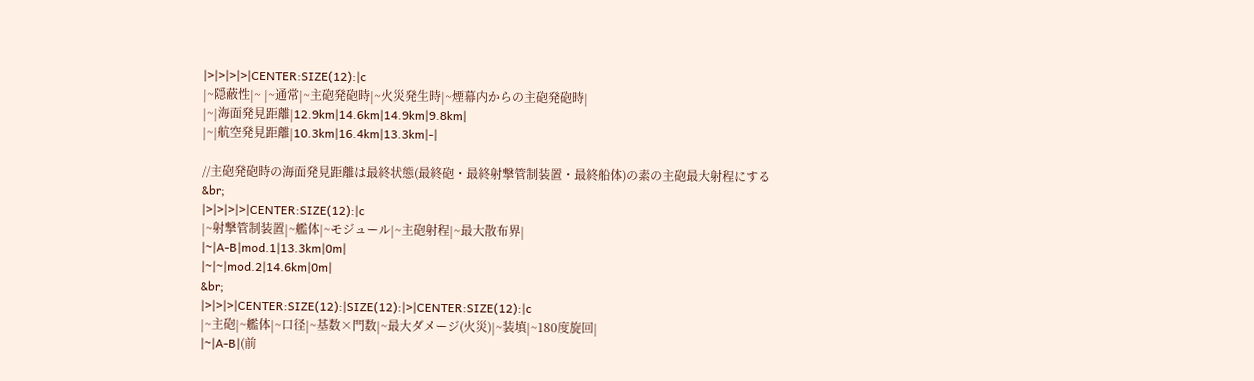|>|>|>|>|CENTER:SIZE(12):|c
|~隠蔽性|~ |~通常|~主砲発砲時|~火災発生時|~煙幕内からの主砲発砲時|
|~|海面発見距離|12.9km|14.6km|14.9km|9.8km|
|~|航空発見距離|10.3km|16.4km|13.3km|-|

//主砲発砲時の海面発見距離は最終状態(最終砲・最終射撃管制装置・最終船体)の素の主砲最大射程にする
&br;
|>|>|>|>|CENTER:SIZE(12):|c
|~射撃管制装置|~艦体|~モジュール|~主砲射程|~最大散布界|
|~|A-B|mod.1|13.3km|0m|
|~|~|mod.2|14.6km|0m|
&br;
|>|>|>|CENTER:SIZE(12):|SIZE(12):|>|CENTER:SIZE(12):|c
|~主砲|~艦体|~口径|~基数×門数|~最大ダメージ(火災)|~装填|~180度旋回|
|~|A-B|(前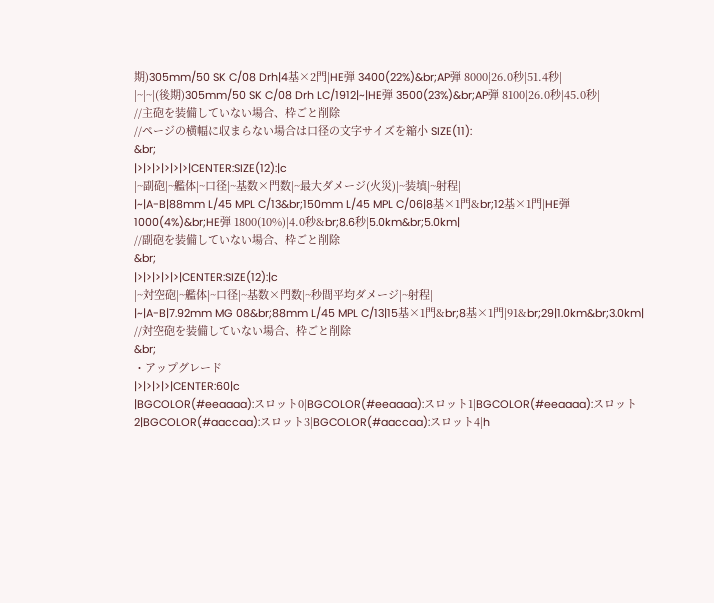期)305mm/50 SK C/08 Drh|4基×2門|HE弾 3400(22%)&br;AP弾 8000|26.0秒|51.4秒|
|~|~|(後期)305mm/50 SK C/08 Drh LC/1912|~|HE弾 3500(23%)&br;AP弾 8100|26.0秒|45.0秒|
//主砲を装備していない場合、枠ごと削除
//ページの横幅に収まらない場合は口径の文字サイズを縮小 SIZE(11):
&br;
|>|>|>|>|>|>|CENTER:SIZE(12):|c
|~副砲|~艦体|~口径|~基数×門数|~最大ダメージ(火災)|~装填|~射程|
|~|A-B|88mm L/45 MPL C/13&br;150mm L/45 MPL C/06|8基×1門&br;12基×1門|HE弾 1000(4%)&br;HE弾 1800(10%)|4.0秒&br;8.6秒|5.0km&br;5.0km|
//副砲を装備していない場合、枠ごと削除
&br;
|>|>|>|>|>|CENTER:SIZE(12):|c
|~対空砲|~艦体|~口径|~基数×門数|~秒間平均ダメージ|~射程|
|~|A-B|7.92mm MG 08&br;88mm L/45 MPL C/13|15基×1門&br;8基×1門|91&br;29|1.0km&br;3.0km|
//対空砲を装備していない場合、枠ごと削除
&br;
・アップグレード
|>|>|>|>|CENTER:60|c
|BGCOLOR(#eeaaaa):スロット0|BGCOLOR(#eeaaaa):スロット1|BGCOLOR(#eeaaaa):スロット2|BGCOLOR(#aaccaa):スロット3|BGCOLOR(#aaccaa):スロット4|h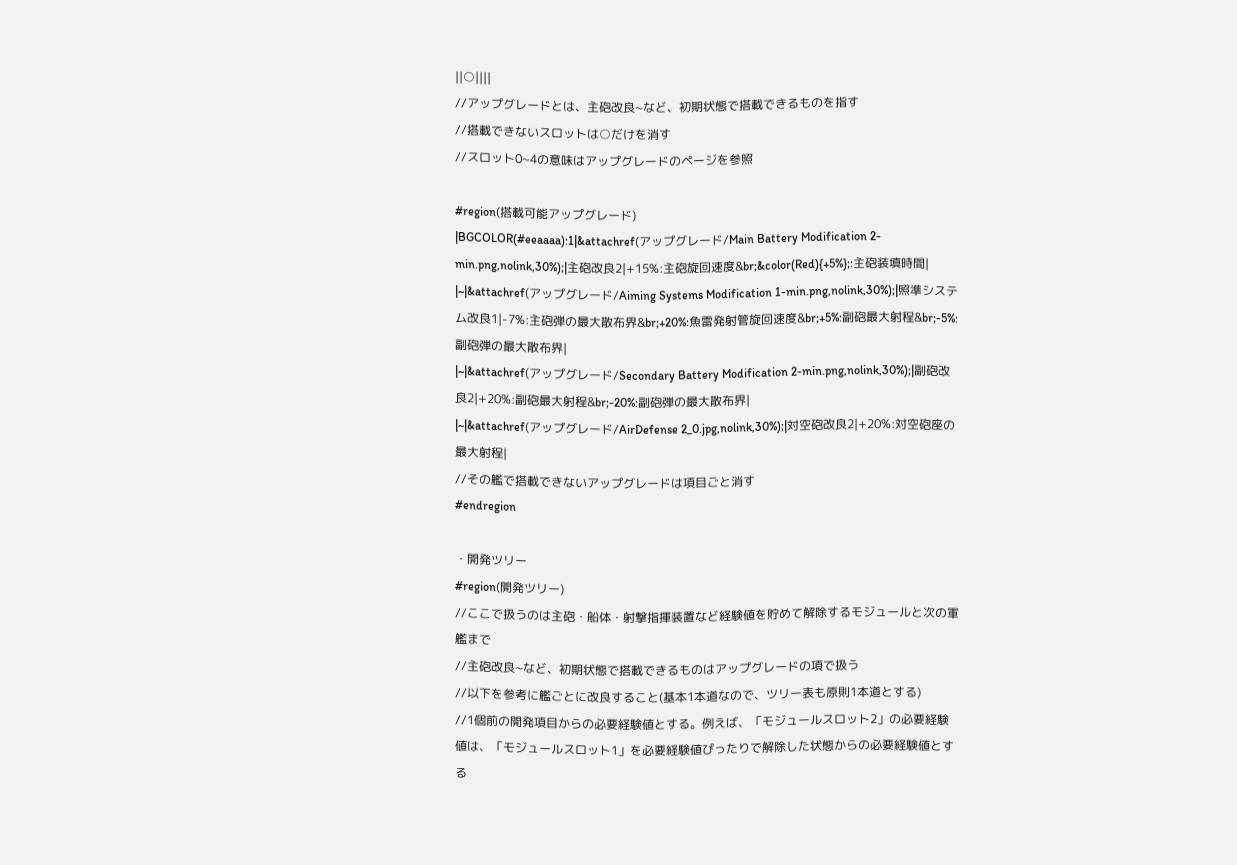||○||||
//アップグレードとは、主砲改良~など、初期状態で搭載できるものを指す
//搭載できないスロットは○だけを消す
//スロット0~4の意味はアップグレードのページを参照

#region(搭載可能アップグレード)
|BGCOLOR(#eeaaaa):1|&attachref(アップグレード/Main Battery Modification 2-min.png,nolink,30%);|主砲改良2|+15%:主砲旋回速度&br;&color(Red){+5%};:主砲装填時間|
|~|&attachref(アップグレード/Aiming Systems Modification 1-min.png,nolink,30%);|照準システム改良1|-7%:主砲弾の最大散布界&br;+20%:魚雷発射管旋回速度&br;+5%:副砲最大射程&br;-5%:副砲弾の最大散布界|
|~|&attachref(アップグレード/Secondary Battery Modification 2-min.png,nolink,30%);|副砲改良2|+20%:副砲最大射程&br;-20%:副砲弾の最大散布界|
|~|&attachref(アップグレード/AirDefense 2_0.jpg,nolink,30%);|対空砲改良2|+20%:対空砲座の最大射程|
//その艦で搭載できないアップグレードは項目ごと消す
#endregion

・開発ツリー
#region(開発ツリー)
//ここで扱うのは主砲・船体・射撃指揮装置など経験値を貯めて解除するモジュールと次の軍艦まで
//主砲改良~など、初期状態で搭載できるものはアップグレードの項で扱う
//以下を参考に艦ごとに改良すること(基本1本道なので、ツリー表も原則1本道とする)
//1個前の開発項目からの必要経験値とする。例えば、「モジュールスロット2」の必要経験値は、「モジュールスロット1」を必要経験値ぴったりで解除した状態からの必要経験値とする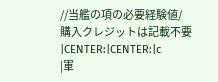//当艦の項の必要経験値/購入クレジットは記載不要
|CENTER:|CENTER:|c
|軍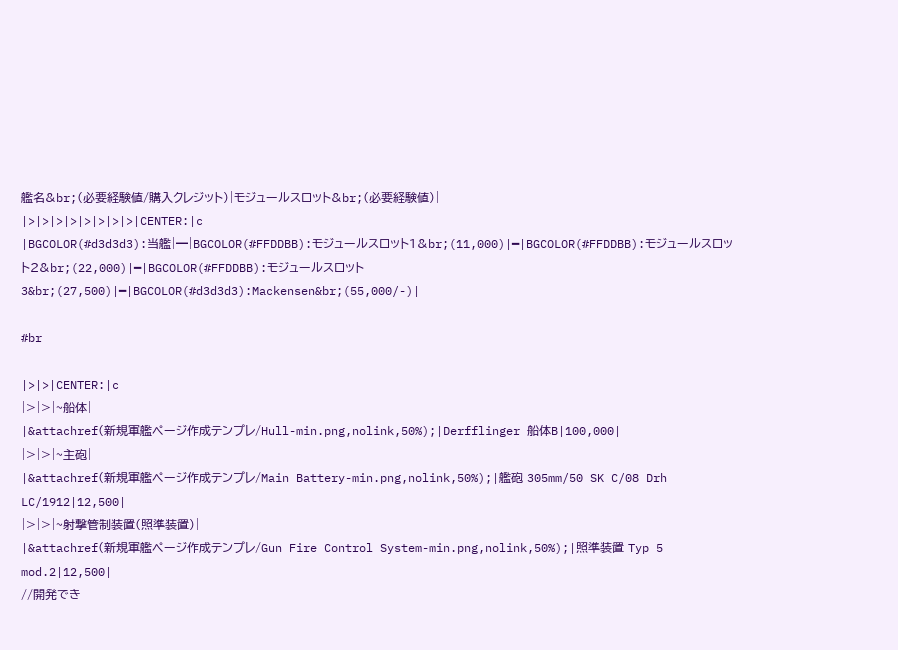艦名&br;(必要経験値/購入クレジット)|モジュールスロット&br;(必要経験値)|
|>|>|>|>|>|>|>|>|CENTER:|c
|BGCOLOR(#d3d3d3):当艦|━|BGCOLOR(#FFDDBB):モジュールスロット1&br;(11,000)|━|BGCOLOR(#FFDDBB):モジュールスロット2&br;(22,000)|━|BGCOLOR(#FFDDBB):モジュールスロット3&br;(27,500)|━|BGCOLOR(#d3d3d3):Mackensen&br;(55,000/-)|

#br

|>|>|CENTER:|c
|>|>|~船体|
|&attachref(新規軍艦ページ作成テンプレ/Hull-min.png,nolink,50%);|Derfflinger 船体B|100,000|
|>|>|~主砲|
|&attachref(新規軍艦ページ作成テンプレ/Main Battery-min.png,nolink,50%);|艦砲 305mm/50 SK C/08 Drh LC/1912|12,500|
|>|>|~射撃管制装置(照準装置)|
|&attachref(新規軍艦ページ作成テンプレ/Gun Fire Control System-min.png,nolink,50%);|照準装置 Typ 5 mod.2|12,500|
//開発でき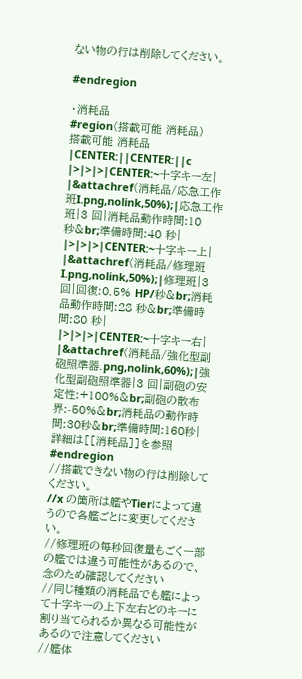ない物の行は削除してください。

#endregion

・消耗品
#region(搭載可能 消耗品)
搭載可能 消耗品
|CENTER:||CENTER:||c
|>|>|>|CENTER:~十字キー左|
|&attachref(消耗品/応急工作班I.png,nolink,50%);|応急工作班|3 回|消耗品動作時間:10 秒&br;準備時間:40 秒|
|>|>|>|CENTER:~十字キー上|
|&attachref(消耗品/修理班I.png,nolink,50%);|修理班|3 回|回復:0.5% HP/秒&br;消耗品動作時間:28 秒&br;準備時間:80 秒|
|>|>|>|CENTER:~十字キー右|
|&attachref(消耗品/強化型副砲照準器.png,nolink,60%);|強化型副砲照準器|3 回|副砲の安定性:+100%&br;副砲の散布界:-50%&br;消耗品の動作時間:30秒&br;準備時間:160秒|
詳細は[[消耗品]]を参照
#endregion
//搭載できない物の行は削除してください。
//x の箇所は艦やTierによって違うので各艦ごとに変更してください。
//修理班の毎秒回復量もごく一部の艦では違う可能性があるので、念のため確認してください
//同じ種類の消耗品でも艦によって十字キーの上下左右どのキーに割り当てられるか異なる可能性があるので注意してください
//艦体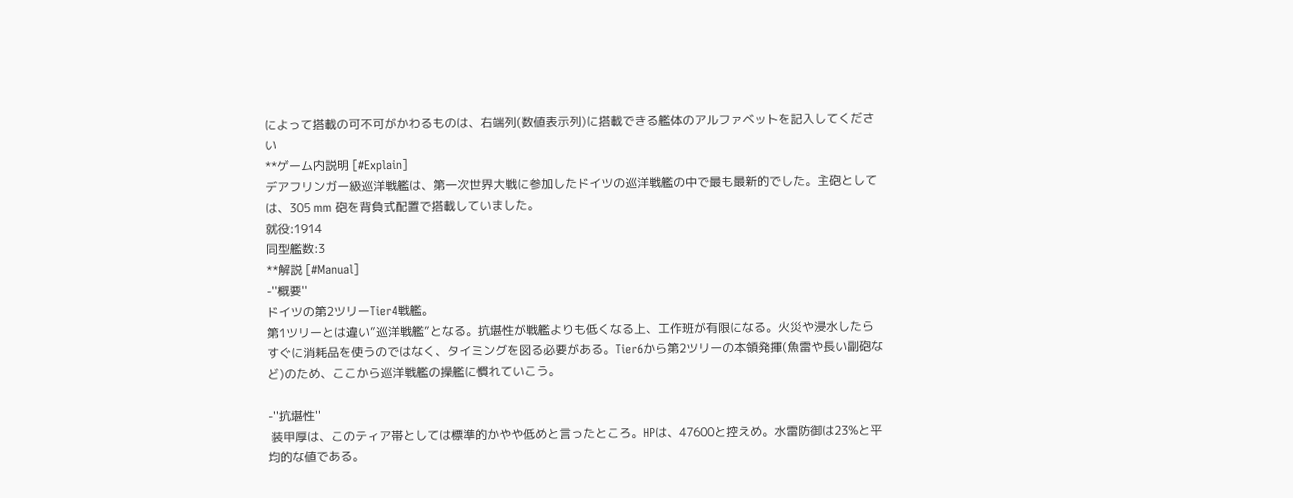によって搭載の可不可がかわるものは、右端列(数値表示列)に搭載できる艦体のアルファベットを記入してください
**ゲーム内説明 [#Explain]
デアフリンガー級巡洋戦艦は、第一次世界大戦に参加したドイツの巡洋戦艦の中で最も最新的でした。主砲としては、305 mm 砲を背負式配置で搭載していました。
就役:1914
同型艦数:3
**解説 [#Manual]
-''概要''
ドイツの第2ツリーTier4戦艦。
第1ツリーとは違い”巡洋戦艦”となる。抗堪性が戦艦よりも低くなる上、工作班が有限になる。火災や浸水したらすぐに消耗品を使うのではなく、タイミングを図る必要がある。Tier6から第2ツリーの本領発揮(魚雷や長い副砲など)のため、ここから巡洋戦艦の操艦に慣れていこう。

-''抗堪性''
 装甲厚は、このティア帯としては標準的かやや低めと言ったところ。HPは、47600と控えめ。水雷防御は23%と平均的な値である。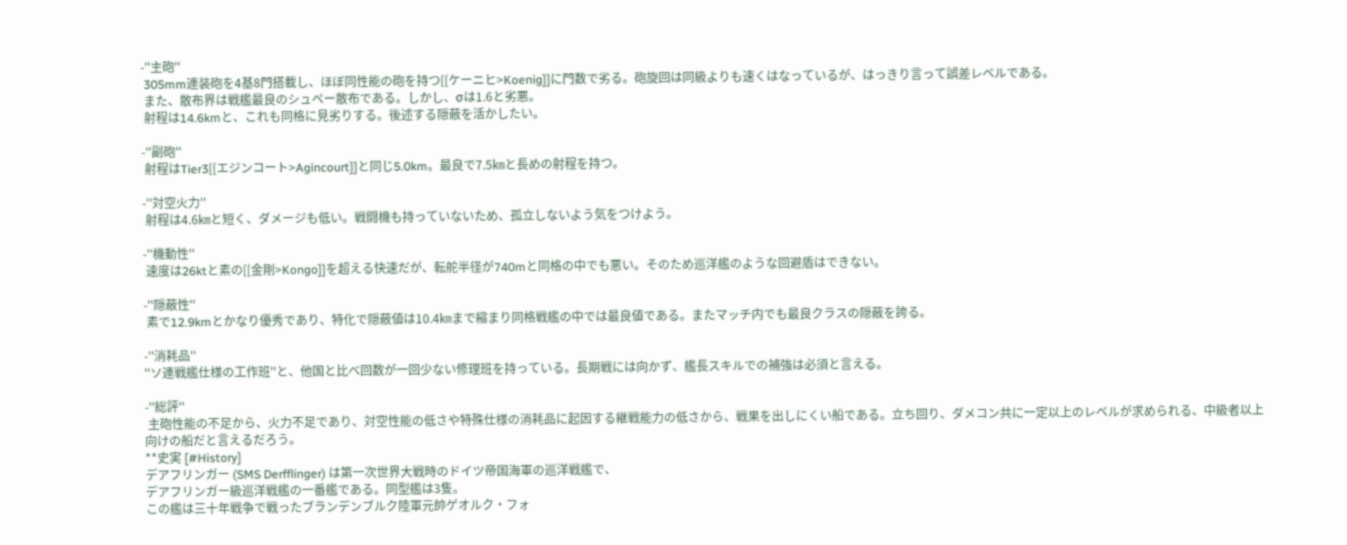-''主砲''
 305mm連装砲を4基8門搭載し、ほぼ同性能の砲を持つ[[ケーニヒ>Koenig]]に門数で劣る。砲旋回は同級よりも速くはなっているが、はっきり言って誤差レベルである。
 また、散布界は戦艦最良のシュペー散布である。しかし、σは1.6と劣悪。
 射程は14.6kmと、これも同格に見劣りする。後述する隠蔽を活かしたい。

-''副砲''
 射程はTier3[[エジンコート>Agincourt]]と同じ5.0km。最良で7.5㎞と長めの射程を持つ。

-''対空火力''
 射程は4.6㎞と短く、ダメージも低い。戦闘機も持っていないため、孤立しないよう気をつけよう。

-''機動性''
 速度は26ktと素の[[金剛>Kongo]]を超える快速だが、転舵半径が740mと同格の中でも悪い。そのため巡洋艦のような回避盾はできない。

-''隠蔽性''
 素で12.9kmとかなり優秀であり、特化で隠蔽値は10.4㎞まで縮まり同格戦艦の中では最良値である。またマッチ内でも最良クラスの隠蔽を誇る。

-''消耗品''
''ソ連戦艦仕様の工作班''と、他国と比べ回数が一回少ない修理班を持っている。長期戦には向かず、艦長スキルでの補強は必須と言える。

-''総評''
 主砲性能の不足から、火力不足であり、対空性能の低さや特殊仕様の消耗品に起因する継戦能力の低さから、戦果を出しにくい船である。立ち回り、ダメコン共に一定以上のレベルが求められる、中級者以上向けの船だと言えるだろう。
**史実 [#History]
デアフリンガー (SMS Derfflinger) は第一次世界大戦時のドイツ帝国海軍の巡洋戦艦で、
デアフリンガー級巡洋戦艦の一番艦である。同型艦は3隻。
この艦は三十年戦争で戦ったブランデンブルク陸軍元帥ゲオルク・フォ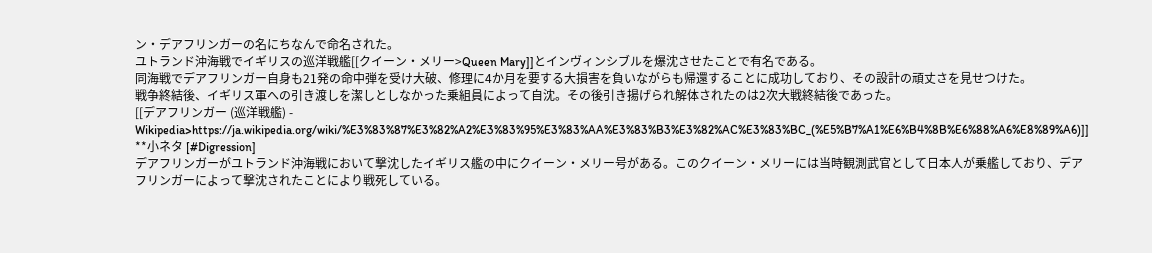ン・デアフリンガーの名にちなんで命名された。
ユトランド沖海戦でイギリスの巡洋戦艦[[クイーン・メリー>Queen Mary]]とインヴィンシブルを爆沈させたことで有名である。
同海戦でデアフリンガー自身も21発の命中弾を受け大破、修理に4か月を要する大損害を負いながらも帰還することに成功しており、その設計の頑丈さを見せつけた。
戦争終結後、イギリス軍への引き渡しを潔しとしなかった乗組員によって自沈。その後引き揚げられ解体されたのは2次大戦終結後であった。
[[デアフリンガー (巡洋戦艦) - Wikipedia>https://ja.wikipedia.org/wiki/%E3%83%87%E3%82%A2%E3%83%95%E3%83%AA%E3%83%B3%E3%82%AC%E3%83%BC_(%E5%B7%A1%E6%B4%8B%E6%88%A6%E8%89%A6)]]
**小ネタ [#Digression]
デアフリンガーがユトランド沖海戦において撃沈したイギリス艦の中にクイーン・メリー号がある。このクイーン・メリーには当時観測武官として日本人が乗艦しており、デアフリンガーによって撃沈されたことにより戦死している。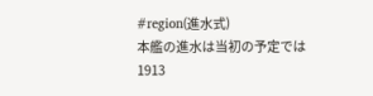#region(進水式)
本艦の進水は当初の予定では1913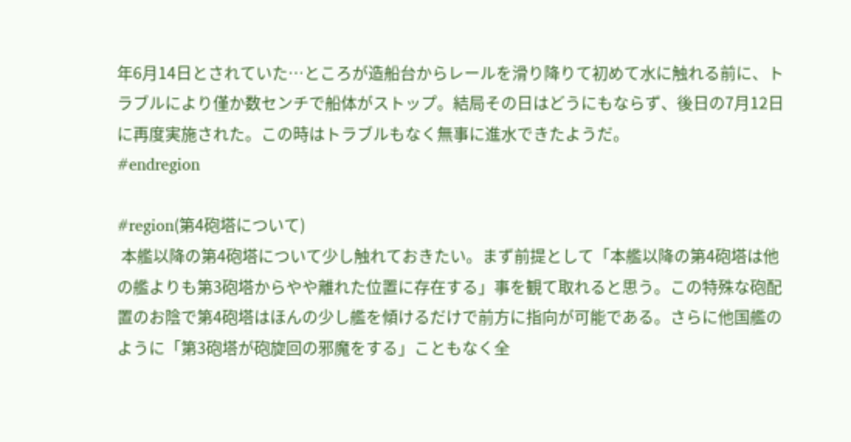年6月14日とされていた…ところが造船台からレールを滑り降りて初めて水に触れる前に、トラブルにより僅か数センチで船体がストップ。結局その日はどうにもならず、後日の7月12日に再度実施された。この時はトラブルもなく無事に進水できたようだ。
#endregion

#region(第4砲塔について)
 本艦以降の第4砲塔について少し触れておきたい。まず前提として「本艦以降の第4砲塔は他の艦よりも第3砲塔からやや離れた位置に存在する」事を観て取れると思う。この特殊な砲配置のお陰で第4砲塔はほんの少し艦を傾けるだけで前方に指向が可能である。さらに他国艦のように「第3砲塔が砲旋回の邪魔をする」こともなく全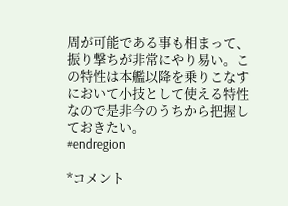周が可能である事も相まって、振り撃ちが非常にやり易い。この特性は本艦以降を乗りこなすにおいて小技として使える特性なので是非今のうちから把握しておきたい。
#endregion

*コメント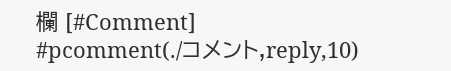欄 [#Comment]
#pcomment(./コメント,reply,10)